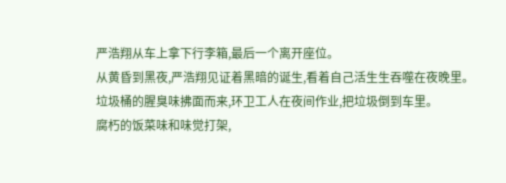严浩翔从车上拿下行李箱,最后一个离开座位。
从黄昏到黑夜,严浩翔见证着黑暗的诞生,看着自己活生生吞噬在夜晚里。
垃圾桶的腥臭味拂面而来,环卫工人在夜间作业,把垃圾倒到车里。
腐朽的饭菜味和味觉打架,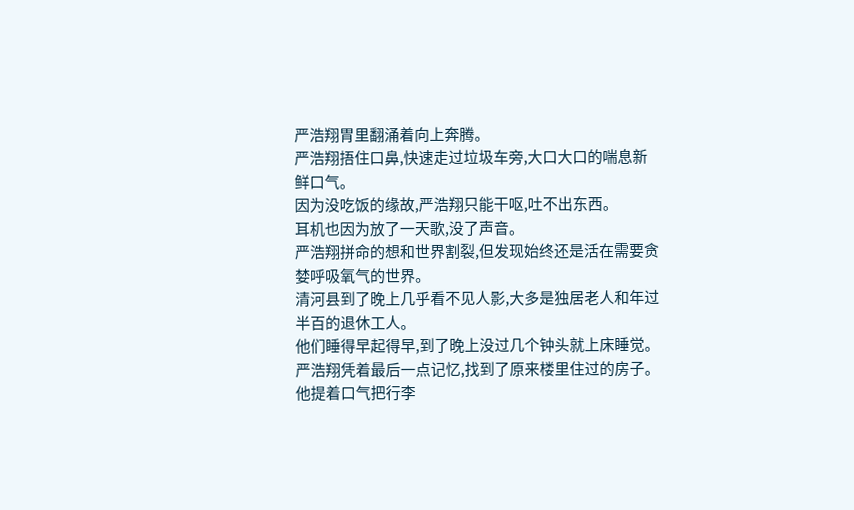严浩翔胃里翻涌着向上奔腾。
严浩翔捂住口鼻,快速走过垃圾车旁,大口大口的喘息新鲜口气。
因为没吃饭的缘故,严浩翔只能干呕,吐不出东西。
耳机也因为放了一天歌,没了声音。
严浩翔拼命的想和世界割裂,但发现始终还是活在需要贪婪呼吸氧气的世界。
清河县到了晚上几乎看不见人影,大多是独居老人和年过半百的退休工人。
他们睡得早起得早,到了晚上没过几个钟头就上床睡觉。
严浩翔凭着最后一点记忆,找到了原来楼里住过的房子。
他提着口气把行李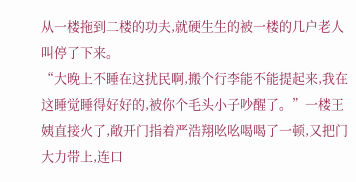从一楼拖到二楼的功夫,就硬生生的被一楼的几户老人叫停了下来。
“大晚上不睡在这扰民啊,搬个行李能不能提起来,我在这睡觉睡得好好的,被你个毛头小子吵醒了。”一楼王姨直接火了,敞开门指着严浩翔吆吆喝喝了一顿,又把门大力带上,连口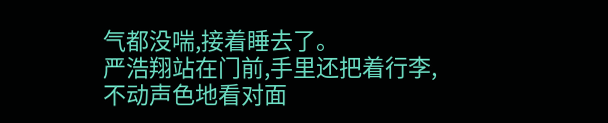气都没喘,接着睡去了。
严浩翔站在门前,手里还把着行李,不动声色地看对面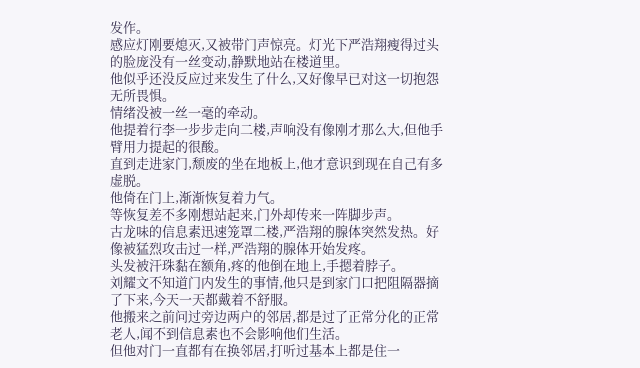发作。
感应灯刚要熄灭,又被带门声惊亮。灯光下严浩翔瘦得过头的脸庞没有一丝变动,静默地站在楼道里。
他似乎还没反应过来发生了什么,又好像早已对这一切抱怨无所畏惧。
情绪没被一丝一毫的牵动。
他提着行李一步步走向二楼,声响没有像刚才那么大,但他手臂用力提起的很酸。
直到走进家门,颓废的坐在地板上,他才意识到现在自己有多虚脱。
他倚在门上,渐渐恢复着力气。
等恢复差不多刚想站起来,门外却传来一阵脚步声。
古龙味的信息素迅速笼罩二楼,严浩翔的腺体突然发热。好像被猛烈攻击过一样,严浩翔的腺体开始发疼。
头发被汗珠黏在额角,疼的他倒在地上,手摁着脖子。
刘耀文不知道门内发生的事情,他只是到家门口把阻隔器摘了下来,今天一天都戴着不舒服。
他搬来之前问过旁边两户的邻居,都是过了正常分化的正常老人,闻不到信息素也不会影响他们生活。
但他对门一直都有在换邻居,打听过基本上都是住一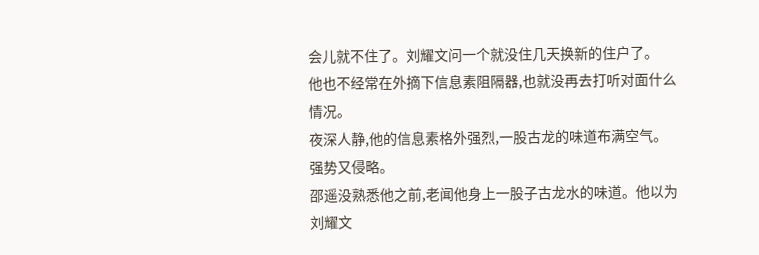会儿就不住了。刘耀文问一个就没住几天换新的住户了。
他也不经常在外摘下信息素阻隔器,也就没再去打听对面什么情况。
夜深人静,他的信息素格外强烈,一股古龙的味道布满空气。
强势又侵略。
邵遥没熟悉他之前,老闻他身上一股子古龙水的味道。他以为刘耀文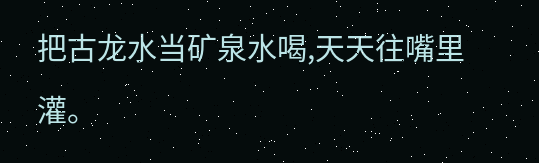把古龙水当矿泉水喝,天天往嘴里灌。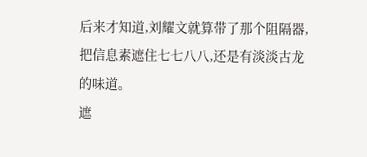后来才知道,刘耀文就算带了那个阻隔器,把信息素遮住七七八八,还是有淡淡古龙的味道。
遮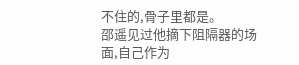不住的,骨子里都是。
邵遥见过他摘下阻隔器的场面,自己作为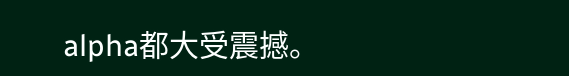alpha都大受震撼。